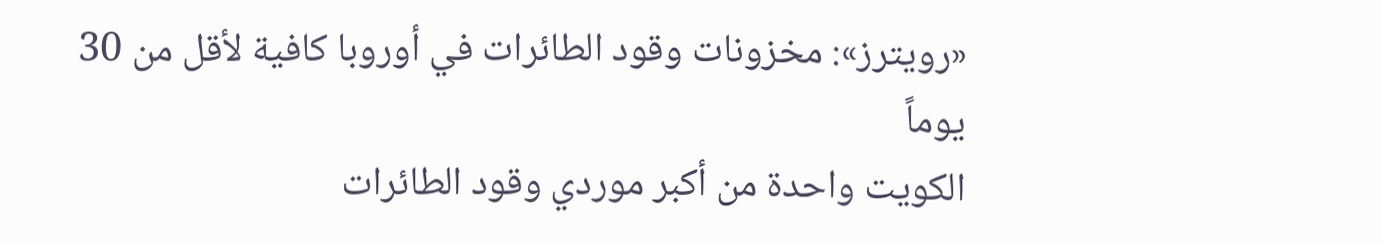«رويترز»: مخزونات وقود الطائرات في أوروبا كافية لأقل من 30 يوماً
الكويت واحدة من أكبر موردي وقود الطائرات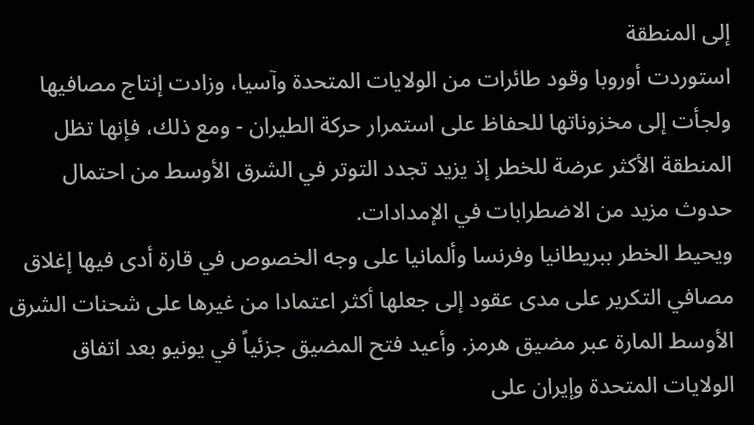إلى المنطقة
استوردت أوروبا وقود طائرات من الولايات المتحدة وآسيا، وزادت إنتاج مصافيها ولجأت إلى مخزوناتها للحفاظ على استمرار حركة الطيران - ومع ذلك، فإنها تظل المنطقة الأكثر عرضة للخطر إذ يزيد تجدد التوتر في الشرق الأوسط من احتمال حدوث مزيد من الاضطرابات في الإمدادات.
ويحيط الخطر ببريطانيا وفرنسا وألمانيا على وجه الخصوص في قارة أدى فيها إغلاق مصافي التكرير على مدى عقود إلى جعلها أكثر اعتمادا من غيرها على شحنات الشرق الأوسط المارة عبر مضيق هرمز. وأعيد فتح المضيق جزئياً في يونيو بعد اتفاق الولايات المتحدة وإيران على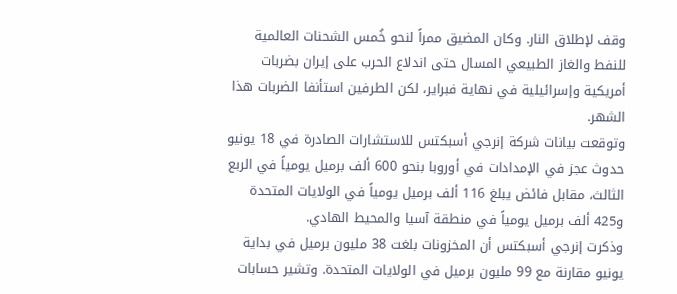وقف لإطلاق النار. وكان المضيق ممراً لنحو خُمس الشحنات العالمية للنفط والغاز الطبيعي المسال حتى اندلاع الحرب على إيران بضربات أمريكية وإسرائيلية في نهاية فبراير، لكن الطرفين استأنفا الضربات هذا الشهر.
وتوقعت بيانات شركة إنرجي أسبكتس للاستشارات الصادرة في 18 يونيو حدوث عجز في الإمدادات في أوروبا بنحو 600 ألف برميل يومياً في الربع الثالث، مقابل فائض يبلغ 116 ألف برميل يومياً في الولايات المتحدة و425 ألف برميل يومياً في منطقة آسيا والمحيط الهادي.
وذكرت إنرجي أسبكتس أن المخزونات بلغت 38 مليون برميل في بداية يونيو مقارنة مع 99 مليون برميل في الولايات المتحدة. وتشير حسابات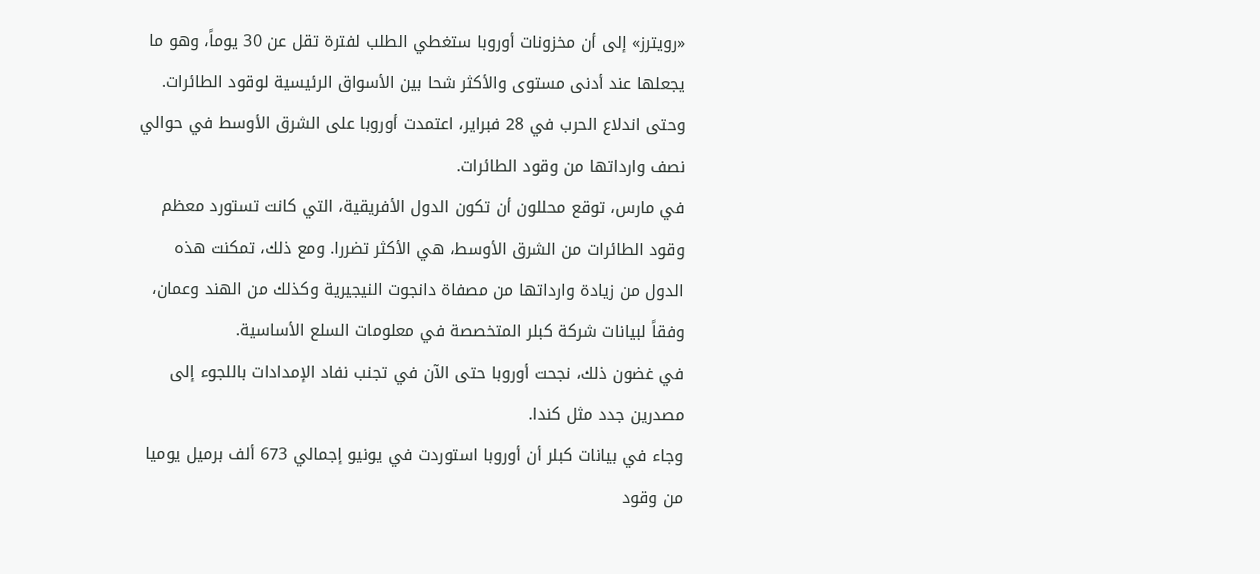«رويترز» إلى أن مخزونات أوروبا ستغطي الطلب لفترة تقل عن 30 يوماً، وهو ما يجعلها عند أدنى مستوى والأكثر شحا بين الأسواق الرئيسية لوقود الطائرات.
وحتى اندلاع الحرب في 28 فبراير، اعتمدت أوروبا على الشرق الأوسط في حوالي نصف وارداتها من وقود الطائرات.
في مارس، توقع محللون أن تكون الدول الأفريقية، التي كانت تستورد معظم وقود الطائرات من الشرق الأوسط، هي الأكثر تضررا. ومع ذلك، تمكنت هذه الدول من زيادة وارداتها من مصفاة دانجوت النيجيرية وكذلك من الهند وعمان، وفقاً لبيانات شركة كبلر المتخصصة في معلومات السلع الأساسية.
في غضون ذلك، نجحت أوروبا حتى الآن في تجنب نفاد الإمدادات باللجوء إلى مصدرين جدد مثل كندا.
وجاء في بيانات كبلر أن أوروبا استوردت في يونيو إجمالي 673 ألف برميل يوميا من وقود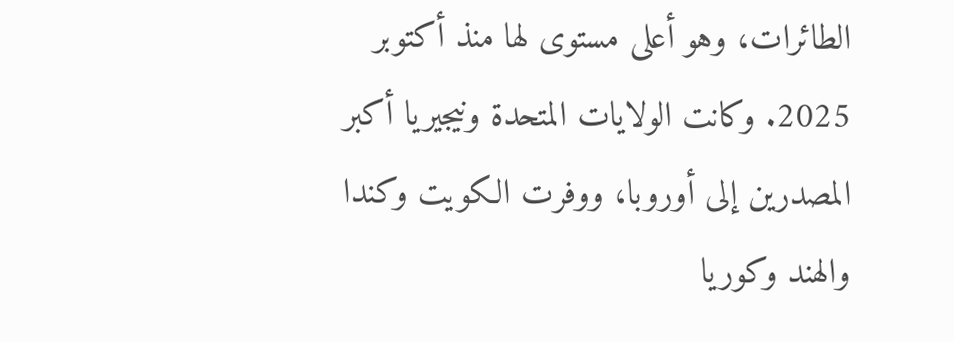الطائرات، وهو أعلى مستوى لها منذ أكتوبر 2025. وكانت الولايات المتحدة ونيجيريا أكبر المصدرين إلى أوروبا، ووفرت الكويت وكندا والهند وكوريا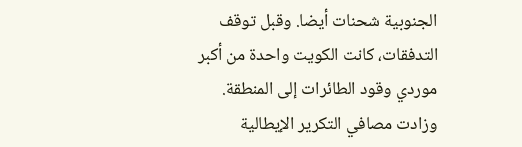الجنوبية شحنات أيضا. وقبل توقف التدفقات، كانت الكويت واحدة من أكبر موردي وقود الطائرات إلى المنطقة. وزادت مصافي التكرير الإيطالية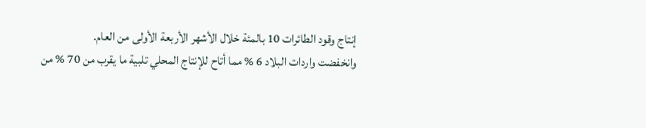إنتاج وقود الطائرات 10 بالمئة خلال الأشهر الأربعة الأولى من العام.
وانخفضت واردات البلاد 6 % مما أتاح للإنتاج المحلي تلبية ما يقرب من 70 % من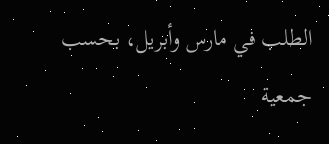الطلب في مارس وأبريل، بحسب جمعية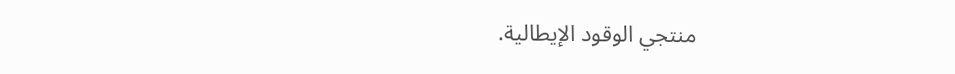منتجي الوقود الإيطالية.